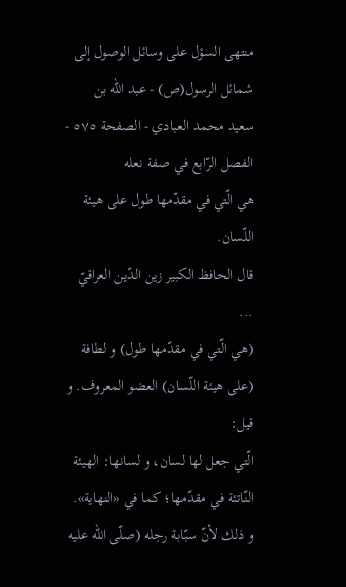منتهى السؤل على وسائل الوصول إلى شمائل الرسول(ص) - عبد الله بن سعيد محمد العبادي - الصفحة ٥٧٥ - الفصل الرّابع في صفة نعله
هي الّتي في مقدّمها طول على هيئة اللّسان.
قال الحافظ الكبير زين الدّين العراقيّ ...
(هي الّتي في مقدّمها طول) و لطافة (على هيئة اللّسان) العضو المعروف. و قيل:
الّتي جعل لها لسان، و لسانها: الهيئة النّاتئة في مقدّمها؛ كما في «النهاية».
و ذلك لأنّ سبّابة رجله (صلّى اللّه عليه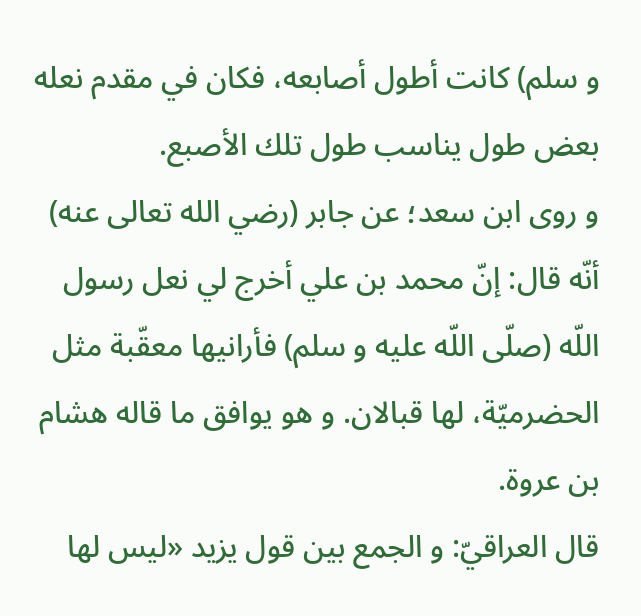و سلم) كانت أطول أصابعه، فكان في مقدم نعله بعض طول يناسب طول تلك الأصبع.
و روى ابن سعد؛ عن جابر (رضي الله تعالى عنه) أنّه قال: إنّ محمد بن علي أخرج لي نعل رسول اللّه (صلّى اللّه عليه و سلم) فأرانيها معقّبة مثل الحضرميّة، لها قبالان. و هو يوافق ما قاله هشام بن عروة.
قال العراقيّ: و الجمع بين قول يزيد «ليس لها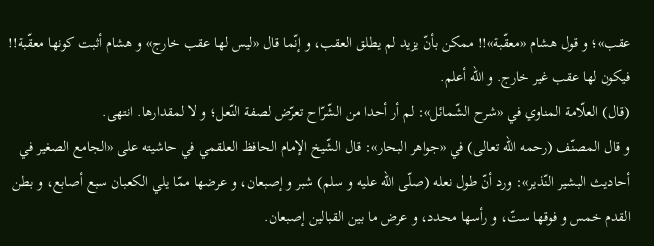عقب»؛ و قول هشام «معقّبة»!! ممكن بأنّ يزيد لم يطلق العقب، و إنّما قال «ليس لها عقب خارج» و هشام أثبت كونها معقّبة!! فيكون لها عقب غير خارج. و اللّه أعلم.
(قال) العلّامة المناوي في «شرح الشّمائل»: لم أر أحدا من الشّرّاح تعرّض لصفة النّعل؛ و لا لمقدارها. انتهى.
و قال المصنّف (رحمه الله تعالى) في «جواهر البحار»: قال الشّيخ الإمام الحافظ العلقمي في حاشيته على «الجامع الصغير في أحاديث البشير النّذير»: ورد أنّ طول نعله (صلّى اللّه عليه و سلم) شبر و إصبعان، و عرضها ممّا يلي الكعبان سبع أصابع، و بطن القدم خمس و فوقها ستّ، و رأسها محدد، و عرض ما بين القبالين إصبعان.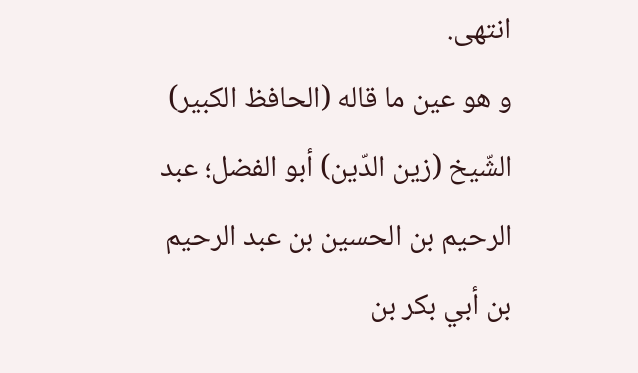انتهى.
و هو عين ما قاله (الحافظ الكبير) الشّيخ (زين الدّين) أبو الفضل؛ عبد الرحيم بن الحسين بن عبد الرحيم بن أبي بكر بن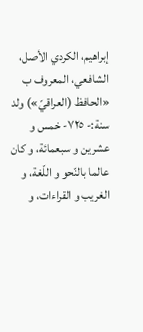إبراهيم، الكردي الأصل، الشافعي، المعروف ب «الحافظ (العراقيّ») ولد سنة:- ٧٢٥- خمس و عشرين و سبعمائة، و كان عالما بالنّحو و اللّغة، و الغريب و القراءات، و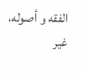الفقه و أصوله، غير